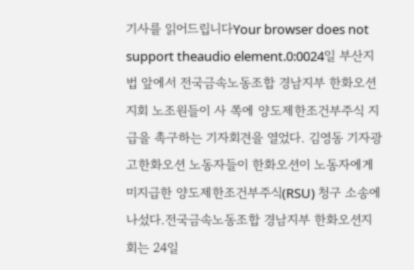기사를 읽어드립니다Your browser does not support theaudio element.0:0024일 부산지법 앞에서 전국금속노동조합 경남지부 한화오션지회 노조원들이 사 쪽에 양도제한조건부주식 지급을 촉구하는 기자회견을 열었다. 김영동 기자광고한화오션 노동자들이 한화오션이 노동자에게 미지급한 양도제한조건부주식(RSU) 청구 소송에 나섰다.전국금속노동조합 경남지부 한화오션지회는 24일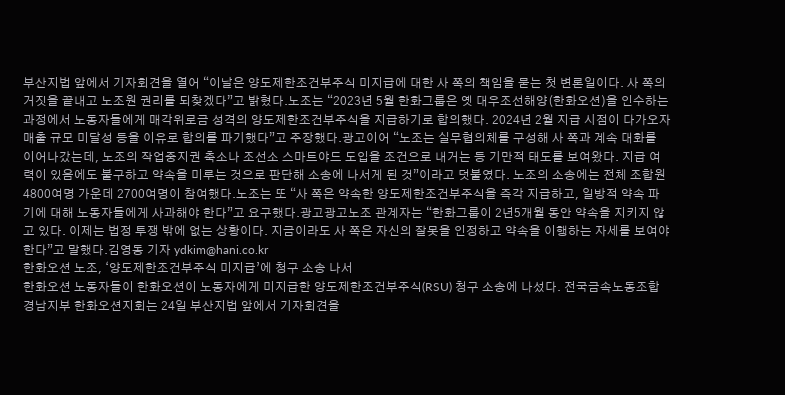부산지법 앞에서 기자회견을 열어 “이날은 양도제한조건부주식 미지급에 대한 사 쪽의 책임을 묻는 첫 변론일이다. 사 쪽의 거짓을 끝내고 노조원 권리를 되찾겠다”고 밝혔다.노조는 “2023년 5월 한화그룹은 옛 대우조선해양(한화오션)을 인수하는 과정에서 노동자들에게 매각위로금 성격의 양도제한조건부주식을 지급하기로 합의했다. 2024년 2월 지급 시점이 다가오자 매출 규모 미달성 등을 이유로 합의를 파기했다”고 주장했다.광고이어 “노조는 실무협의체를 구성해 사 쪽과 계속 대화를 이어나갔는데, 노조의 작업중지권 축소나 조선소 스마트야드 도입을 조건으로 내거는 등 기만적 태도를 보여왔다. 지급 여력이 있음에도 불구하고 약속을 미루는 것으로 판단해 소송에 나서게 된 것”이라고 덧붙였다. 노조의 소송에는 전체 조합원 4800여명 가운데 2700여명이 참여했다.노조는 또 “사 쪽은 약속한 양도제한조건부주식을 즉각 지급하고, 일방적 약속 파기에 대해 노동자들에게 사과해야 한다”고 요구했다.광고광고노조 관계자는 “한화그룹이 2년5개월 동안 약속을 지키지 않고 있다. 이제는 법정 투쟁 밖에 없는 상황이다. 지금이라도 사 쪽은 자신의 잘못을 인정하고 약속을 이행하는 자세를 보여야 한다”고 말했다.김영동 기자 ydkim@hani.co.kr
한화오션 노조, ‘양도제한조건부주식 미지급’에 청구 소송 나서
한화오션 노동자들이 한화오션이 노동자에게 미지급한 양도제한조건부주식(RSU) 청구 소송에 나섰다. 전국금속노동조합 경남지부 한화오션지회는 24일 부산지법 앞에서 기자회견을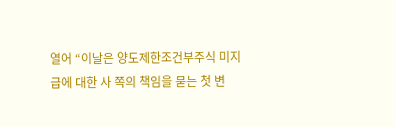열어 “이날은 양도제한조건부주식 미지급에 대한 사 쪽의 책임을 묻는 첫 변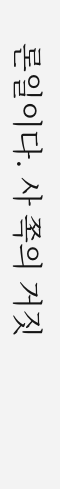론일이다. 사 쪽의 거짓